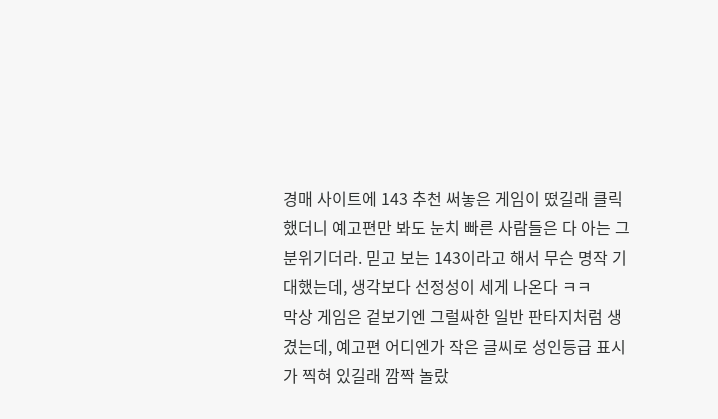경매 사이트에 143 추천 써놓은 게임이 떴길래 클릭했더니 예고편만 봐도 눈치 빠른 사람들은 다 아는 그 분위기더라. 믿고 보는 143이라고 해서 무슨 명작 기대했는데, 생각보다 선정성이 세게 나온다 ㅋㅋ
막상 게임은 겉보기엔 그럴싸한 일반 판타지처럼 생겼는데, 예고편 어디엔가 작은 글씨로 성인등급 표시가 찍혀 있길래 깜짝 놀랐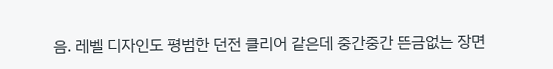음. 레벨 디자인도 평범한 던전 클리어 같은데 중간중간 뜬금없는 장면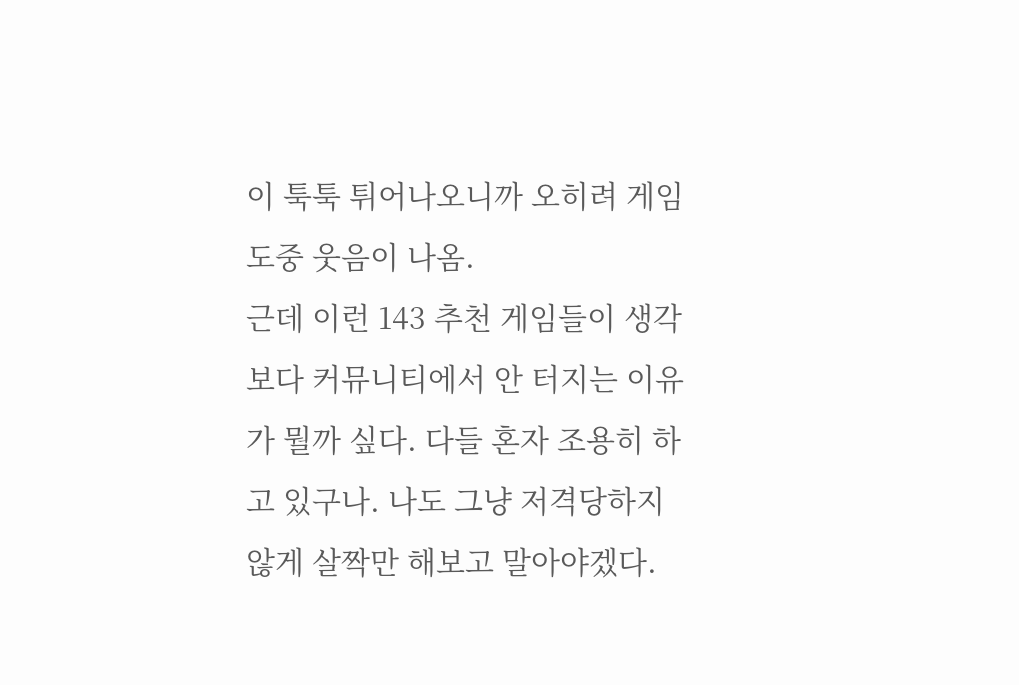이 툭툭 튀어나오니까 오히려 게임 도중 웃음이 나옴.
근데 이런 143 추천 게임들이 생각보다 커뮤니티에서 안 터지는 이유가 뭘까 싶다. 다들 혼자 조용히 하고 있구나. 나도 그냥 저격당하지 않게 살짝만 해보고 말아야겠다.